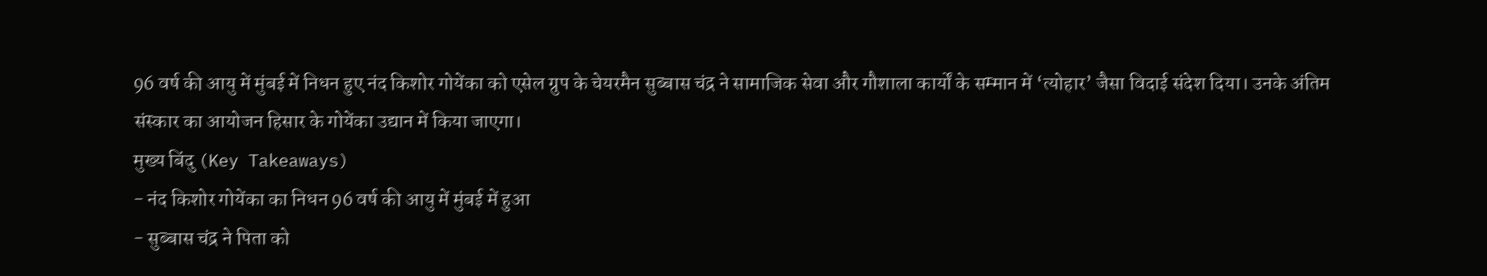96 वर्ष की आयु में मुंबई में निधन हुए नंद किशोर गोयेंका को एसेल ग्रुप के चेयरमैन सुब्बास चंद्र ने सामाजिक सेवा और गौशाला कार्यों के सम्मान में ‘त्योहार’ जैसा विदाई संदेश दिया। उनके अंतिम संस्कार का आयोजन हिसार के गोयेंका उद्यान में किया जाएगा।
मुख्य बिंदु (Key Takeaways)
- नंद किशोर गोयेंका का निधन 96 वर्ष की आयु में मुंबई में हुआ
- सुब्बास चंद्र ने पिता को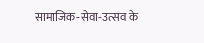सामाजिक‑सेवा‑उत्सव के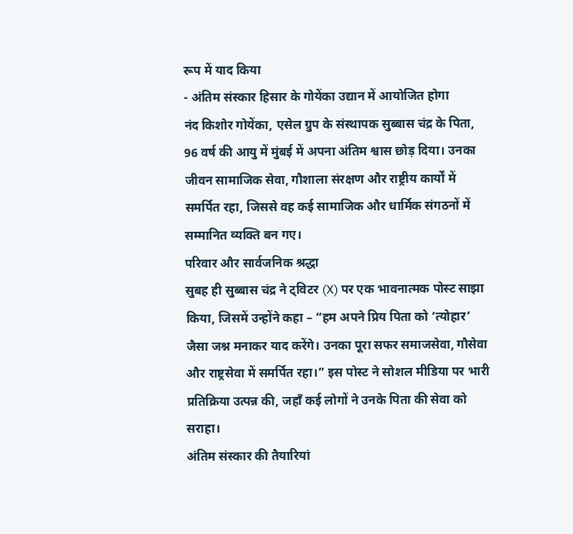रूप में याद किया
- अंतिम संस्कार हिसार के गोयेंका उद्यान में आयोजित होगा
नंद किशोर गोयेंका, एसेल ग्रुप के संस्थापक सुब्बास चंद्र के पिता, 96 वर्ष की आयु में मुंबई में अपना अंतिम श्वास छोड़ दिया। उनका जीवन सामाजिक सेवा, गौशाला संरक्षण और राष्ट्रीय कार्यों में समर्पित रहा, जिससे वह कई सामाजिक और धार्मिक संगठनों में सम्मानित व्यक्ति बन गए।
परिवार और सार्वजनिक श्रद्धा
सुबह ही सुब्बास चंद्र ने ट्विटर (X) पर एक भावनात्मक पोस्ट साझा किया, जिसमें उन्होंने कहा – “हम अपने प्रिय पिता को ‘त्योहार’ जैसा जश्न मनाकर याद करेंगे। उनका पूरा सफर समाजसेवा, गौसेवा और राष्ट्रसेवा में समर्पित रहा।” इस पोस्ट ने सोशल मीडिया पर भारी प्रतिक्रिया उत्पन्न की, जहाँ कई लोगों ने उनके पिता की सेवा को सराहा।
अंतिम संस्कार की तैयारियां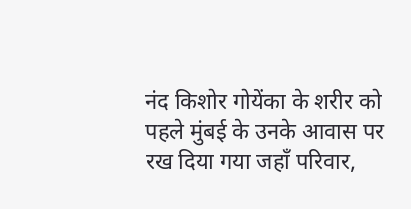नंद किशोर गोयेंका के शरीर को पहले मुंबई के उनके आवास पर रख दिया गया जहाँ परिवार,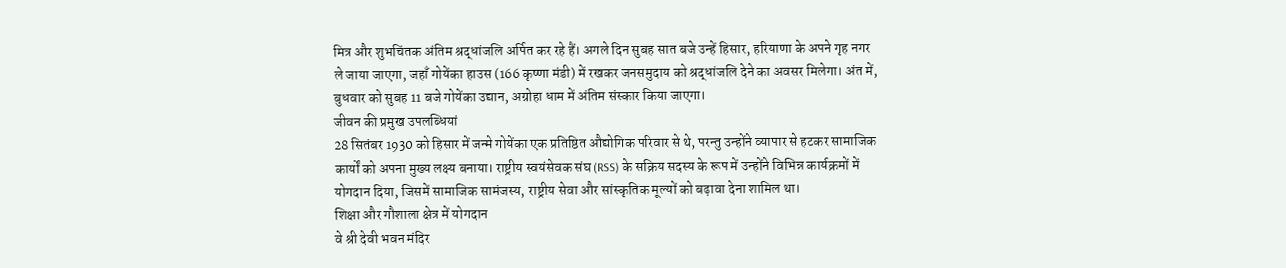मित्र और शुभचिंतक अंतिम श्रद्धांजलि अर्पित कर रहे हैं। अगले दिन सुबह सात बजे उन्हें हिसार, हरियाणा के अपने गृह नगर ले जाया जाएगा, जहाँ गोयेंका हाउस (166 कृष्णा मंडी) में रखकर जनसमुदाय को श्रद्धांजलि देने का अवसर मिलेगा। अंत में, बुधवार को सुबह 11 बजे गोयेंका उद्यान, अग्रोहा धाम में अंतिम संस्कार किया जाएगा।
जीवन की प्रमुख उपलब्धियां
28 सितंबर 1930 को हिसार में जन्मे गोयेंका एक प्रतिष्ठित औद्योगिक परिवार से थे, परन्तु उन्होंने व्यापार से हटकर सामाजिक कार्यों को अपना मुख्य लक्ष्य बनाया। राष्ट्रीय स्वयंसेवक संघ (RSS) के सक्रिय सदस्य के रूप में उन्होंने विभिन्न कार्यक्रमों में योगदान दिया, जिसमें सामाजिक सामंजस्य, राष्ट्रीय सेवा और सांस्कृतिक मूल्यों को बढ़ावा देना शामिल था।
शिक्षा और गौशाला क्षेत्र में योगदान
वे श्री देवी भवन मंदिर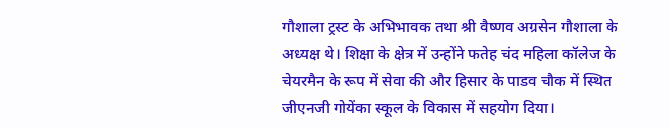गौशाला ट्रस्ट के अभिभावक तथा श्री वैष्णव अग्रसेन गौशाला के अध्यक्ष थे। शिक्षा के क्षेत्र में उन्होंने फतेह चंद महिला कॉलेज के चेयरमैन के रूप में सेवा की और हिसार के पाडव चौक में स्थित जीएनजी गोयेंका स्कूल के विकास में सहयोग दिया।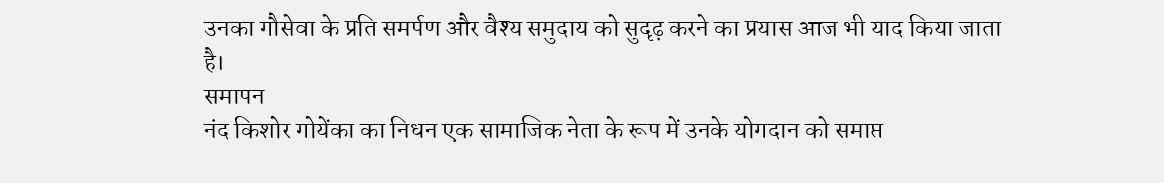उनका गौसेवा के प्रति समर्पण और वैश्य समुदाय को सुदृढ़ करने का प्रयास आज भी याद किया जाता है।
समापन
नंद किशोर गोयेंका का निधन एक सामाजिक नेता के रूप में उनके योगदान को समाप्त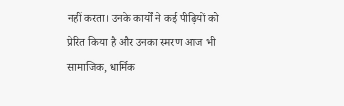नहीं करता। उनके कार्यों ने कई पीढ़ियों को प्रेरित किया है और उनका स्मरण आज भी सामाजिक, धार्मिक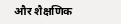और शैक्षणिक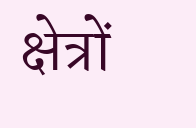क्षेत्रों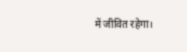में जीवित रहेगा।